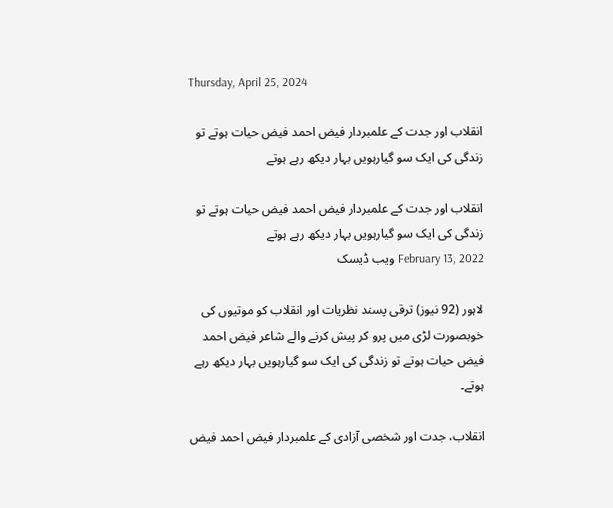Thursday, April 25, 2024

انقلاب اور جدت کے علمبردار فیض احمد فیض حیات ہوتے تو زندگی کی ایک سو گیارہویں بہار دیکھ رہے ہوتے

انقلاب اور جدت کے علمبردار فیض احمد فیض حیات ہوتے تو زندگی کی ایک سو گیارہویں بہار دیکھ رہے ہوتے
February 13, 2022 ویب ڈیسک

لاہور (92 نیوز) ترقی پسند نظریات اور انقلاب کو موتیوں کی خوبصورت لڑی میں پرو کر پیش کرنے والے شاعر فیض احمد فیض حیات ہوتے تو زندگی کی ایک سو گیارہویں بہار دیکھ رہے ہوتے۔

انقلاب، جدت اور شخصی آزادی کے علمبردار فیض احمد فیض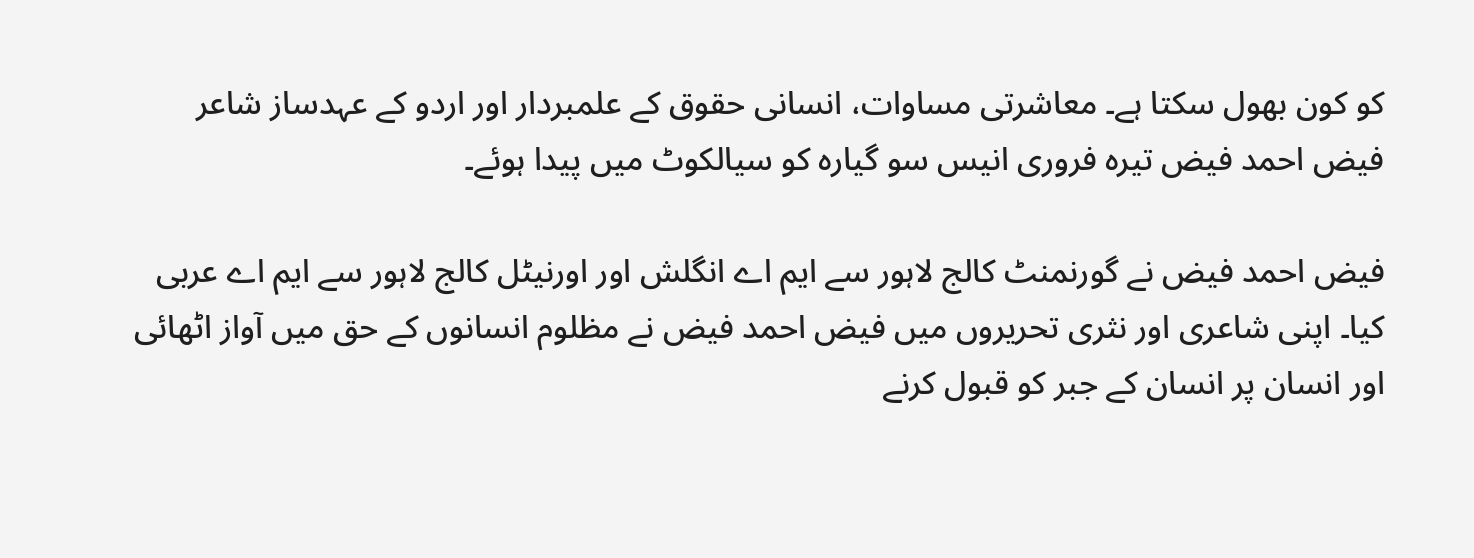کو کون بھول سکتا ہے۔ معاشرتی مساوات، انسانی حقوق کے علمبردار اور اردو کے عہدساز شاعر فیض احمد فیض تیرہ فروری انیس سو گیارہ کو سیالکوٹ میں پیدا ہوئے۔

فیض احمد فیض نے گورنمنٹ کالج لاہور سے ایم اے انگلش اور اورنیٹل کالج لاہور سے ایم اے عربی کیا۔ اپنی شاعری اور نثری تحریروں میں فیض احمد فیض نے مظلوم انسانوں کے حق میں آواز اٹھائی اور انسان پر انسان کے جبر کو قبول کرنے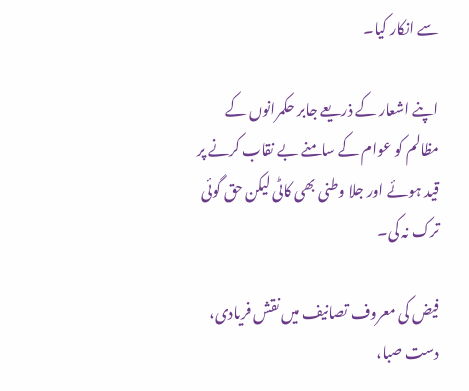سے انکار کیا۔

اپنے اشعار کے ذریعے جابر حکمرانوں کے مظالم کو عوام کے سامنے بے نقاب کرنے پر قید ہوئے اور جلا وطنی بھی کاٹی لیکن حق گوئی ترک نہ کی۔

فیض کی معروف تصانیف میں نقش فریادی، دست صبا،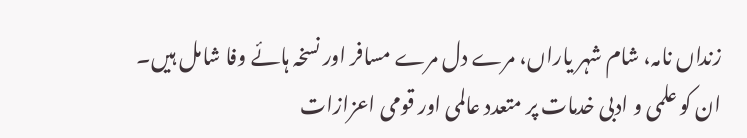زنداں نامہ، شام شہر یاراں، مرے دل مرے مسافر اور نسخہ ہائے وفا شامل ہیں۔ ان کو علمی و ادبی خدمات پر متعدد عالمی اور قومی اعزازات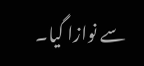سے نوازا گیا۔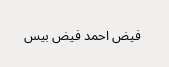فیض احمد فیض بیس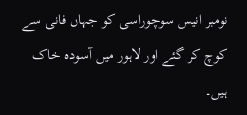نومبر انیس سوچوراسی کو جہاں فانی سے کوچ کر گئے اور لاہور میں آسودہ خاک ہیں۔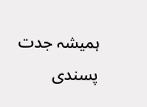ہمیشہ جدت پسندی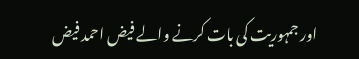اور جمہوریت کی بات کرنے والے فیض احمد فیض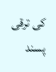کی ترقی پسند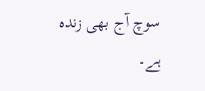سوچ آج بھی زندہ ہے۔